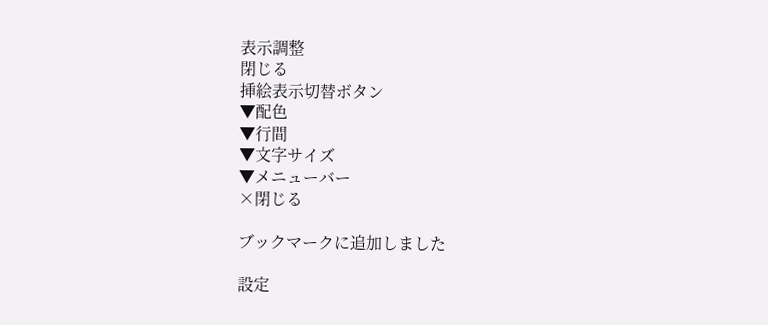表示調整
閉じる
挿絵表示切替ボタン
▼配色
▼行間
▼文字サイズ
▼メニューバー
×閉じる

ブックマークに追加しました

設定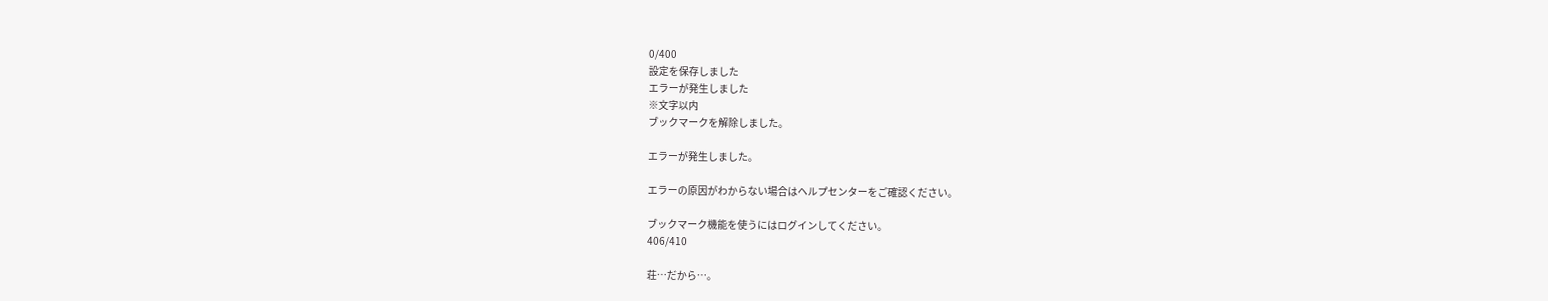0/400
設定を保存しました
エラーが発生しました
※文字以内
ブックマークを解除しました。

エラーが発生しました。

エラーの原因がわからない場合はヘルプセンターをご確認ください。

ブックマーク機能を使うにはログインしてください。
406/410

荘…だから…。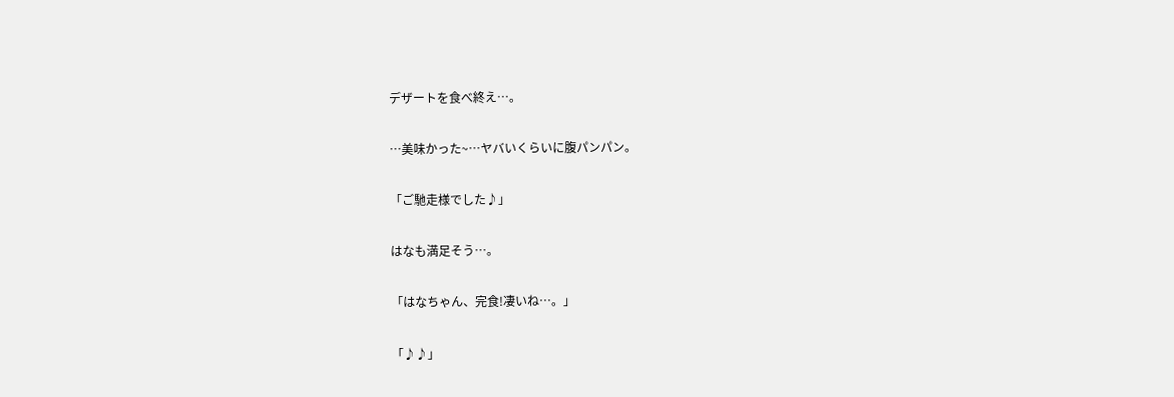デザートを食べ終え…。

…美味かった~…ヤバいくらいに腹パンパン。

「ご馳走様でした♪」

はなも満足そう…。

「はなちゃん、完食!凄いね…。」

「♪♪」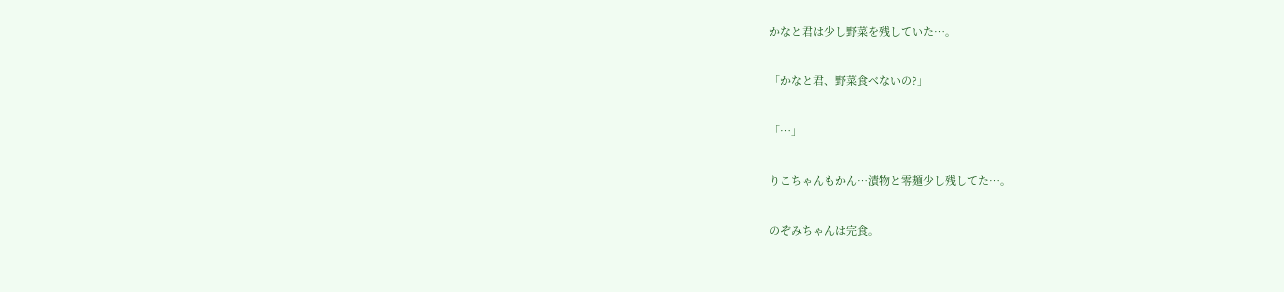かなと君は少し野菜を残していた…。

「かなと君、野菜食べないの?」

「…」

りこちゃんもかん…漬物と零麺少し残してた…。

のぞみちゃんは完食。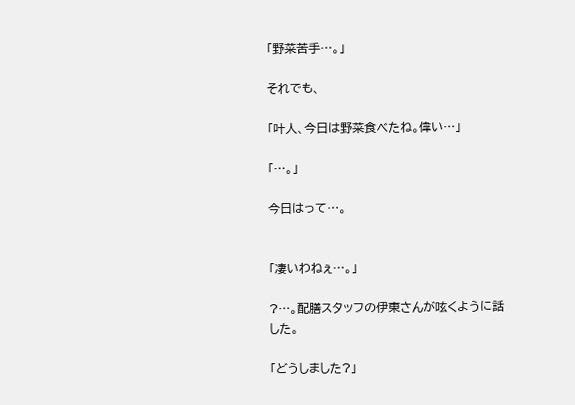「野菜苦手…。」

それでも、

「叶人、今日は野菜食べたね。偉い…」

「…。」

今日はって…。


「凄いわねぇ…。」

?…。配膳スタッフの伊東さんが呟くように話した。

「どうしました?」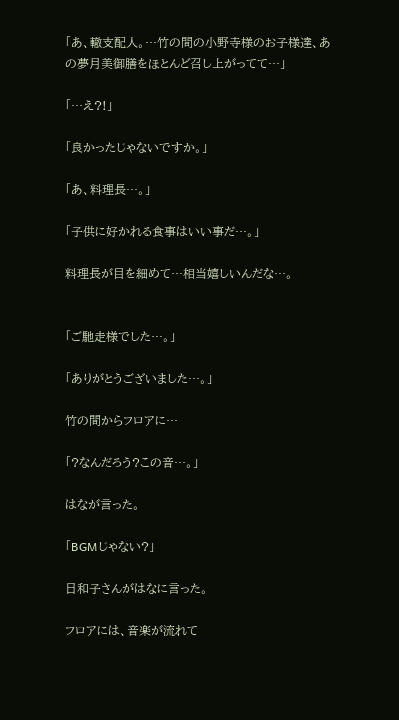「あ、轍支配人。…竹の間の小野寺様のお子様達、あの夢月美御膳をほとんど召し上がってて…」

「…え?!」

「良かったじゃないですか。」

「あ、料理長…。」

「子供に好かれる食事はいい事だ…。」

料理長が目を細めて…相当嬉しいんだな…。


「ご馳走様でした…。」

「ありがとうございました…。」

竹の間からフロアに…

「?なんだろう?この音…。」

はなが言った。

「BGMじゃない?」

日和子さんがはなに言った。

フロアには、音楽が流れて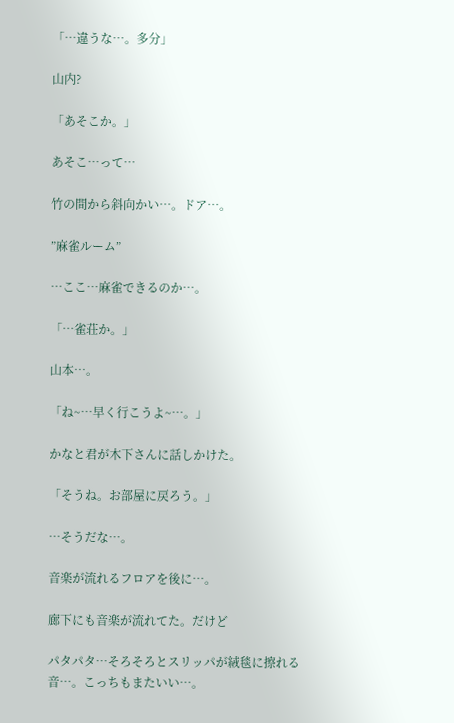「…違うな…。多分」

山内?

「あそこか。」

あそこ…って…

竹の間から斜向かい…。ドア…。

”麻雀ルーム”

…ここ…麻雀できるのか…。

「…雀荘か。」

山本…。

「ね~…早く行こうよ~…。」

かなと君が木下さんに話しかけた。

「そうね。お部屋に戻ろう。」

…そうだな…。

音楽が流れるフロアを後に…。

廊下にも音楽が流れてた。だけど

パタパタ…そろそろとスリッパが絨毯に擦れる音…。こっちもまたいい…。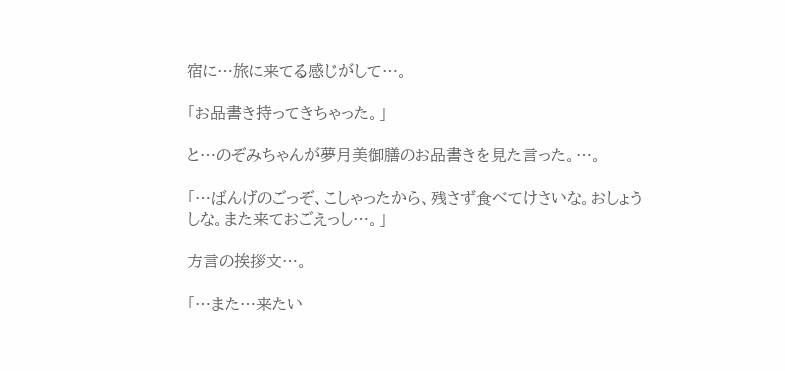宿に…旅に来てる感じがして…。

「お品書き持ってきちゃった。」

と…のぞみちゃんが夢月美御膳のお品書きを見た言った。…。

「…ばんげのごっぞ、こしゃったから、残さず食べてけさいな。おしょうしな。また来ておごえっし…。」

方言の挨拶文…。

「…また…来たい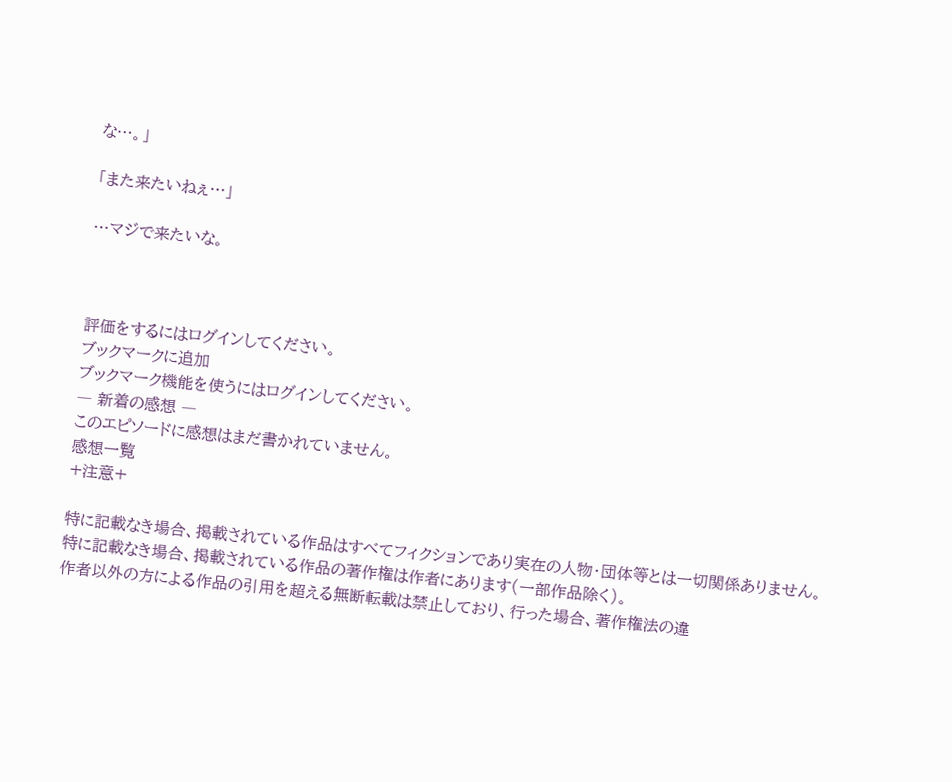な…。」

「また来たいねぇ…」

…マジで来たいな。



評価をするにはログインしてください。
ブックマークに追加
ブックマーク機能を使うにはログインしてください。
― 新着の感想 ―
このエピソードに感想はまだ書かれていません。
感想一覧
+注意+

特に記載なき場合、掲載されている作品はすべてフィクションであり実在の人物・団体等とは一切関係ありません。
特に記載なき場合、掲載されている作品の著作権は作者にあります(一部作品除く)。
作者以外の方による作品の引用を超える無断転載は禁止しており、行った場合、著作権法の違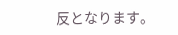反となります。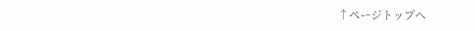↑ページトップへ